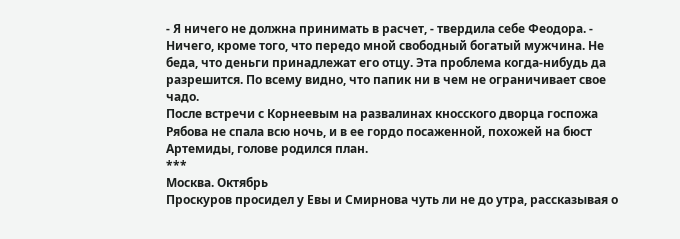- Я ничего не должна принимать в расчет, - твердила себе Феодора. - Ничего, кроме того, что передо мной свободный богатый мужчина. Не беда, что деньги принадлежат его отцу. Эта проблема когда-нибудь да разрешится. По всему видно, что папик ни в чем не ограничивает свое чадо.
После встречи с Корнеевым на развалинах кносского дворца госпожа Рябова не спала всю ночь, и в ее гордо посаженной, похожей на бюст Артемиды, голове родился план.
***
Москва. Октябрь
Проскуров просидел у Евы и Смирнова чуть ли не до утра, рассказывая о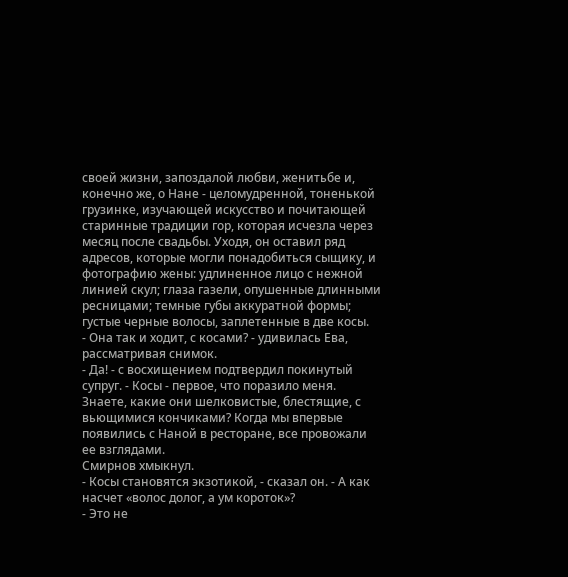своей жизни, запоздалой любви, женитьбе и, конечно же, о Нане - целомудренной, тоненькой грузинке, изучающей искусство и почитающей старинные традиции гор, которая исчезла через месяц после свадьбы. Уходя, он оставил ряд адресов, которые могли понадобиться сыщику, и фотографию жены: удлиненное лицо с нежной линией скул; глаза газели, опушенные длинными ресницами; темные губы аккуратной формы; густые черные волосы, заплетенные в две косы.
- Она так и ходит, с косами? - удивилась Ева, рассматривая снимок.
- Да! - с восхищением подтвердил покинутый супруг. - Косы - первое, что поразило меня. Знаете, какие они шелковистые, блестящие, с вьющимися кончиками? Когда мы впервые появились с Наной в ресторане, все провожали ее взглядами.
Смирнов хмыкнул.
- Косы становятся экзотикой, - сказал он. - А как насчет «волос долог, а ум короток»?
- Это не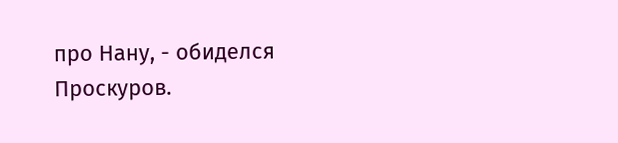про Нану, - обиделся Проскуров.